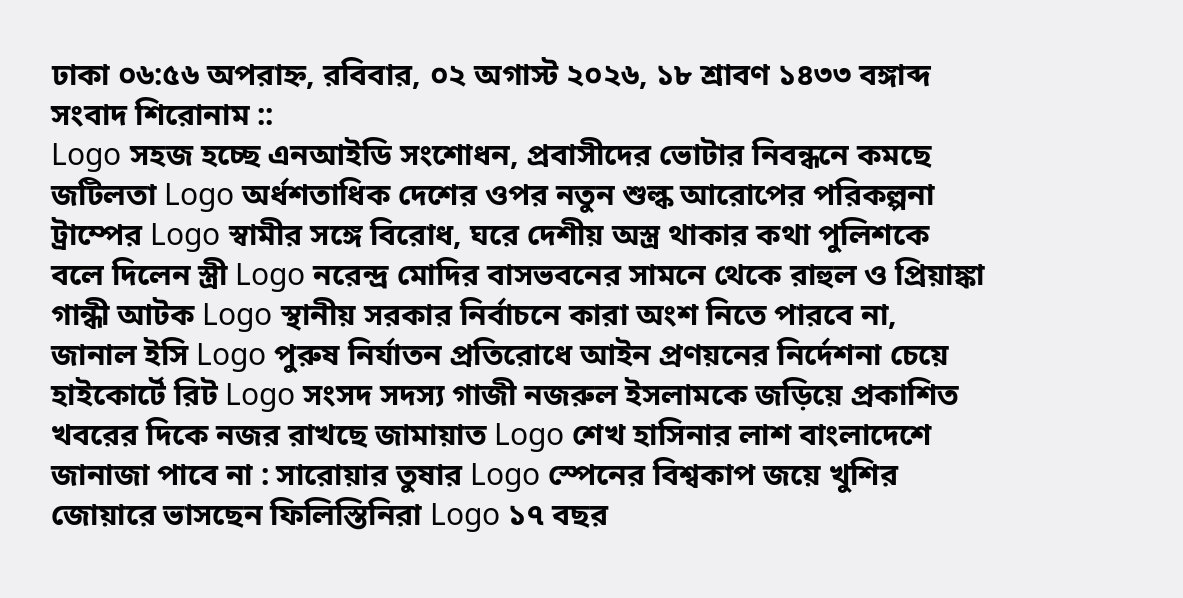ঢাকা ০৬:৫৬ অপরাহ্ন, রবিবার, ০২ অগাস্ট ২০২৬, ১৮ শ্রাবণ ১৪৩৩ বঙ্গাব্দ
সংবাদ শিরোনাম ::
Logo সহজ হচ্ছে এনআইডি সংশোধন, প্রবাসীদের ভোটার নিবন্ধনে কমছে জটিলতা Logo অর্ধশতাধিক দেশের ওপর নতুন শুল্ক আরোপের পরিকল্পনা ট্রাম্পের Logo স্বামীর সঙ্গে বিরোধ, ঘরে দেশীয় অস্ত্র থাকার কথা পুলিশকে বলে দিলেন স্ত্রী Logo নরেন্দ্র মোদির বাসভবনের সামনে থেকে রাহুল ও প্রিয়াঙ্কা গান্ধী আটক Logo স্থানীয় সরকার নির্বাচনে কারা অংশ নিতে পারবে না, জানাল ইসি Logo পুরুষ নির্যাতন প্রতিরোধে আইন প্রণয়নের নির্দেশনা চেয়ে হাইকোর্টে রিট Logo সংসদ সদস্য গাজী নজরুল ইসলামকে জড়িয়ে প্রকাশিত খবরের দিকে নজর রাখছে জামায়াত Logo শেখ হাসিনার লাশ বাংলাদেশে জানাজা পাবে না : সারোয়ার তুষার Logo স্পেনের বিশ্বকাপ জয়ে খুশির জোয়ারে ভাসছেন ফিলিস্তিনিরা Logo ১৭ বছর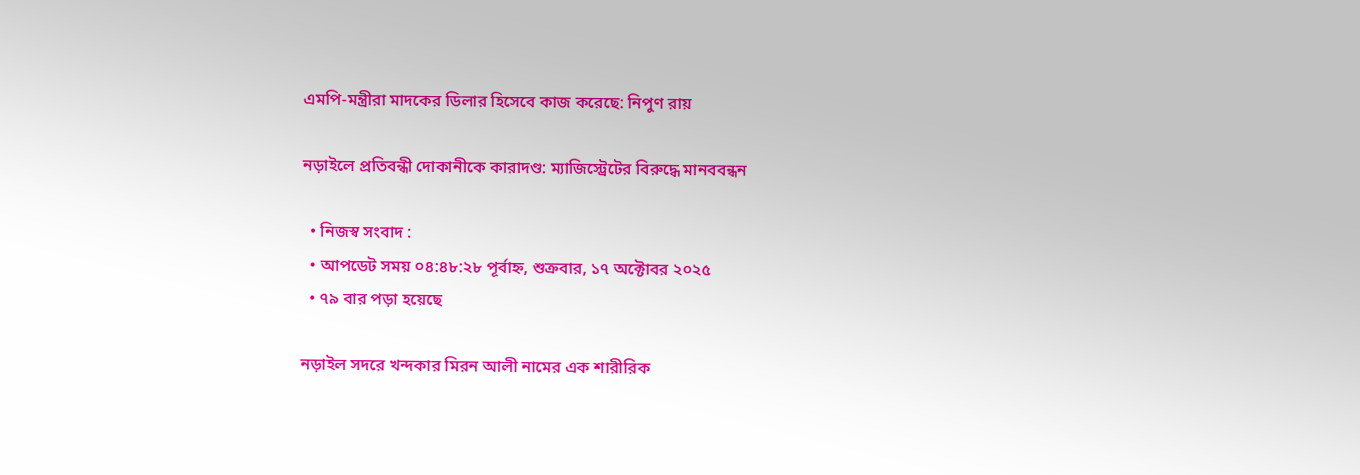এমপি-মন্ত্রীরা মাদকের ডিলার হিসেবে কাজ করেছে: নিপুণ রায়

নড়াইলে প্রতিবন্ধী দোকানীকে কারাদণ্ড: ম্যাজিস্ট্রেটের বিরুদ্ধে মানববন্ধন

  • নিজস্ব সংবাদ :
  • আপডেট সময় ০৪:৪৮:২৮ পূর্বাহ্ন, শুক্রবার, ১৭ অক্টোবর ২০২৫
  • ৭৯ বার পড়া হয়েছে

নড়াইল সদরে খন্দকার মিরন আলী নামের এক শারীরিক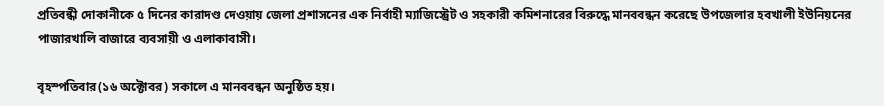প্রতিবন্ধী দোকানীকে ৫ দিনের কারাদণ্ড দেওয়ায় জেলা প্রশাসনের এক নির্বাহী ম্যাজিস্ট্রেট ও সহকারী কমিশনারের বিরুদ্ধে মানববন্ধন করেছে উপজেলার হবখালী ইউনিয়নের পাজারখালি বাজারে ব্যবসায়ী ও এলাকাবাসী।

বৃহস্পতিবার(১৬ অক্টোবর) সকালে এ মানববন্ধন অনুষ্ঠিত হয়।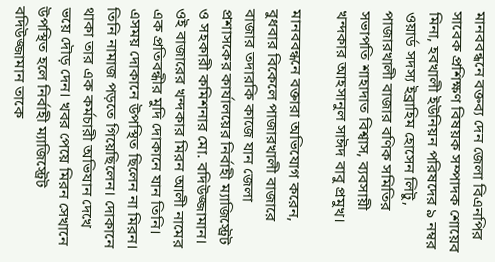মানববন্ধনে বক্তব্য দেন জেলা বিএনপির সাবেক প্রশিক্ষণ বিষয়ক সম্পাদক শোয়েব মিনা, হবখালী ইউনিয়ন পরিষদের ৯ নম্বর ওয়ার্ড সদস্য ইব্রাহিম হোসেন লিটু, পাজারখালী বাজার বণিক সমিতির সভাপতি শাহাদাত বিশ্বাস, ব্যবসায়ী খন্দকার আহসানুল সাঈদ বাবু প্রমুখ।

মানববন্ধনে বক্তারা অভিযোগ করেন, বুধবার বিকেলে পাজারখালী বাজারে বাজার তদারকি কাজে যান জেলা প্রশাসকের কার্যালয়ের নির্বাহী ম্যাজিস্ট্রেট ও সহকারী কমিশনার মো. বদিউজ্জামান। ওই বাজারের খন্দকার মিরন আলী নামের এক প্রতিবন্ধীর মুদি দোকানে যান তিনি। এসময় দোকানে উপস্থিত ছিলেন না মিরন। তিনি নামাজ পড়তে গিয়েছিলেন। দোকানে থাকা তার এক কর্মচারী অভিযান দেখে ভয়ে দৌড় দেন। খবর পেয়ে মিরন সেখানে উপস্থিত হলে নির্বাহী ম্যাজিস্ট্রেট বদিউজ্জামান তাকে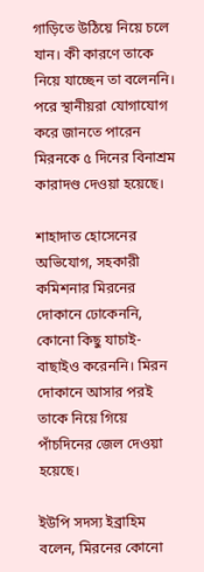গাড়িতে উঠিয়ে নিয়ে চলে যান। কী কারণে তাকে নিয়ে যাচ্ছেন তা বলেননি। পরে স্থানীয়রা যোগাযোগ করে জানতে পারেন মিরনকে ৫ দিনের বিনাশ্রম কারাদণ্ড দেওয়া হয়েছে।

শাহাদাত হোসেনের অভিযোগ, সহকারী কমিশনার মিরনের দোকানে ঢোকেননি, কোনো কিছু যাচাই-বাছাইও করেননি। মিরন দোকানে আসার পরই তাকে নিয়ে গিয়ে পাঁচদিনের জেল দেওয়া হয়েছে।

ইউপি সদস্য ইব্রাহিম বলেন, মিরনের কোনো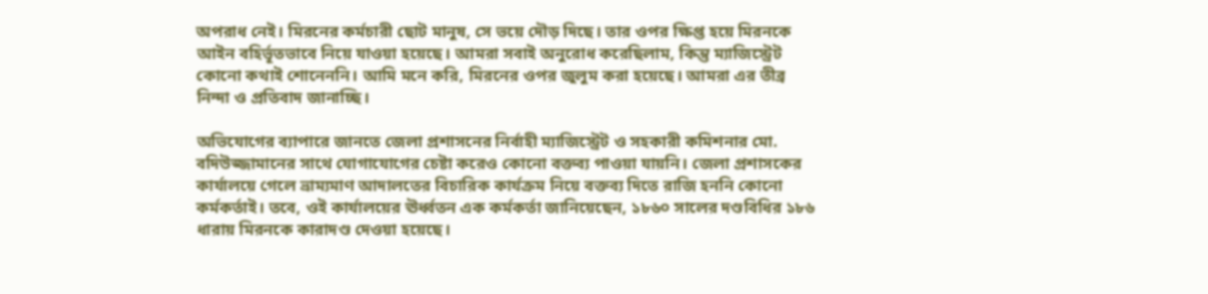অপরাধ নেই। মিরনের কর্মচারী ছোট মানুষ, সে ভয়ে দৌড় দিছে। তার ওপর ক্ষিপ্ত হয়ে মিরনকে আইন বহির্ভূতভাবে নিয়ে যাওয়া হয়েছে। আমরা সবাই অনুরোধ করেছিলাম, কিন্তু ম্যাজিস্ট্রেট কোনো কথাই শোনেননি। আমি মনে করি, মিরনের ওপর জুলুম করা হয়েছে। আমরা এর তীব্র নিন্দা ও প্রতিবাদ জানাচ্ছি।

অভিযোগের ব্যাপারে জানতে জেলা প্রশাসনের নির্বাহী ম্যাজিস্ট্রেট ও সহকারী কমিশনার মো. বদিউজ্জামানের সাথে যোগাযোগের চেষ্টা করেও কোনো বক্তব্য পাওয়া যায়নি। জেলা প্রশাসকের কার্যালয়ে গেলে ভ্রাম্যমাণ আদালতের বিচারিক কার্যক্রম নিয়ে বক্তব্য দিতে রাজি হননি কোনো কর্মকর্তাই। তবে, ওই কার্যালয়ের ঊর্ধ্বতন এক কর্মকর্তা জানিয়েছেন, ১৮৬০ সালের দণ্ডবিধির ১৮৬ ধারায় মিরনকে কারাদণ্ড দেওয়া হয়েছে।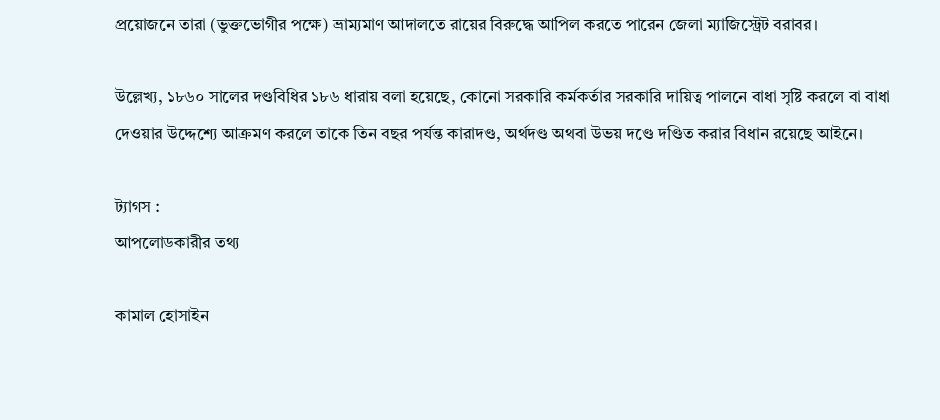প্রয়োজনে তারা (ভুক্তভোগীর পক্ষে) ভ্রাম্যমাণ আদালতে রায়ের বিরুদ্ধে আপিল করতে পারেন জেলা ম্যাজিস্ট্রেট বরাবর।

উল্লেখ্য, ১৮৬০ সালের দণ্ডবিধির ১৮৬ ধারায় বলা হয়েছে, কোনো সরকারি কর্মকর্তার সরকারি দায়িত্ব পালনে বাধা সৃষ্টি করলে বা বাধা দেওয়ার উদ্দেশ্যে আক্রমণ করলে তাকে তিন বছর পর্যন্ত কারাদণ্ড, অর্থদণ্ড অথবা উভয় দণ্ডে দণ্ডিত করার বিধান রয়েছে আইনে।

ট্যাগস :
আপলোডকারীর তথ্য

কামাল হোসাইন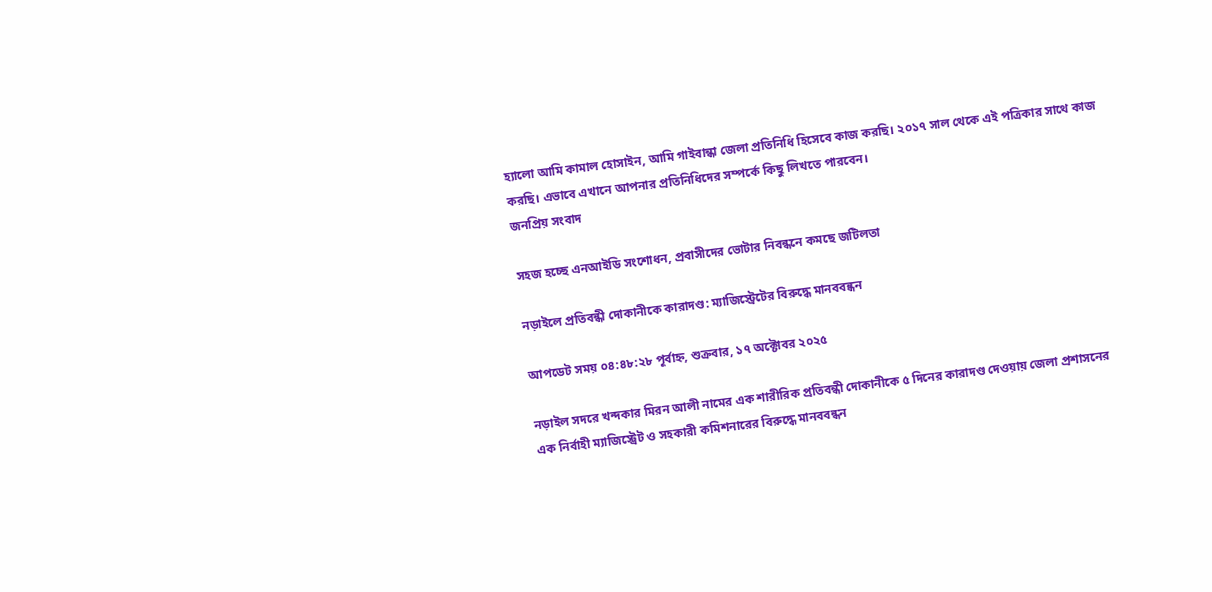হ্যালো আমি কামাল হোসাইন, আমি গাইবান্ধা জেলা প্রতিনিধি হিসেবে কাজ করছি। ২০১৭ সাল থেকে এই পত্রিকার সাথে কাজ করছি। এভাবে এখানে আপনার প্রতিনিধিদের সম্পর্কে কিছু লিখতে পারবেন।
জনপ্রিয় সংবাদ

সহজ হচ্ছে এনআইডি সংশোধন, প্রবাসীদের ভোটার নিবন্ধনে কমছে জটিলতা

নড়াইলে প্রতিবন্ধী দোকানীকে কারাদণ্ড: ম্যাজিস্ট্রেটের বিরুদ্ধে মানববন্ধন

আপডেট সময় ০৪:৪৮:২৮ পূর্বাহ্ন, শুক্রবার, ১৭ অক্টোবর ২০২৫

নড়াইল সদরে খন্দকার মিরন আলী নামের এক শারীরিক প্রতিবন্ধী দোকানীকে ৫ দিনের কারাদণ্ড দেওয়ায় জেলা প্রশাসনের এক নির্বাহী ম্যাজিস্ট্রেট ও সহকারী কমিশনারের বিরুদ্ধে মানববন্ধন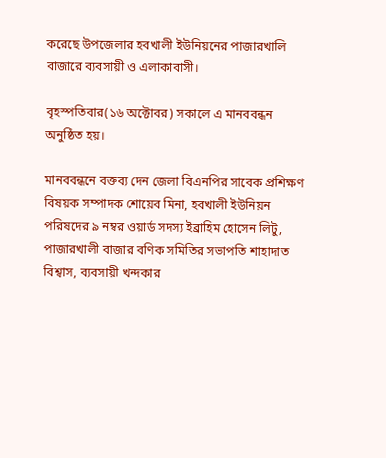করেছে উপজেলার হবখালী ইউনিয়নের পাজারখালি বাজারে ব্যবসায়ী ও এলাকাবাসী।

বৃহস্পতিবার(১৬ অক্টোবর) সকালে এ মানববন্ধন অনুষ্ঠিত হয়।

মানববন্ধনে বক্তব্য দেন জেলা বিএনপির সাবেক প্রশিক্ষণ বিষয়ক সম্পাদক শোয়েব মিনা, হবখালী ইউনিয়ন পরিষদের ৯ নম্বর ওয়ার্ড সদস্য ইব্রাহিম হোসেন লিটু, পাজারখালী বাজার বণিক সমিতির সভাপতি শাহাদাত বিশ্বাস, ব্যবসায়ী খন্দকার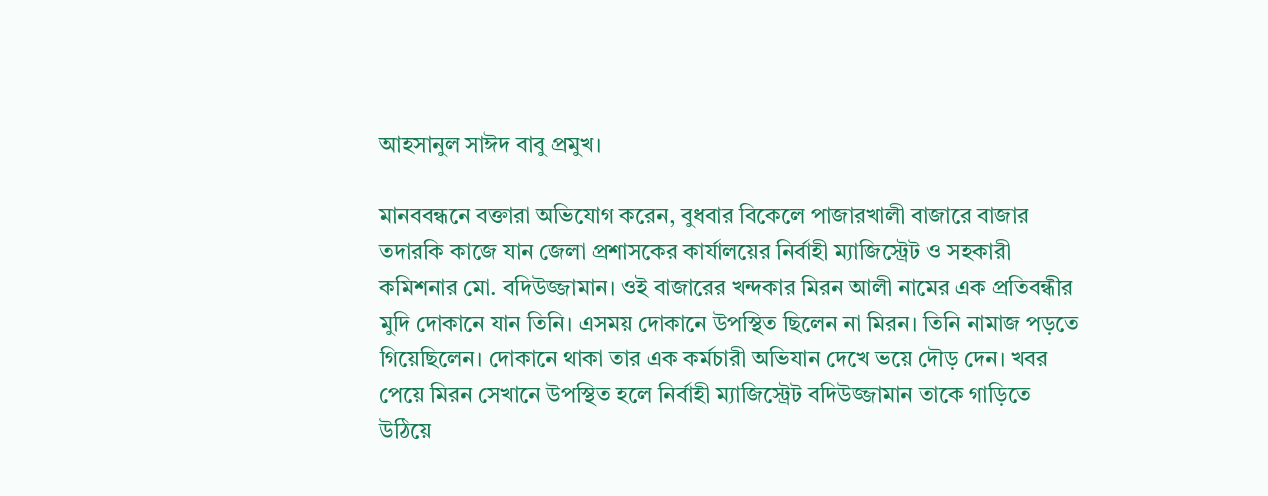আহসানুল সাঈদ বাবু প্রমুখ।

মানববন্ধনে বক্তারা অভিযোগ করেন, বুধবার বিকেলে পাজারখালী বাজারে বাজার তদারকি কাজে যান জেলা প্রশাসকের কার্যালয়ের নির্বাহী ম্যাজিস্ট্রেট ও সহকারী কমিশনার মো. বদিউজ্জামান। ওই বাজারের খন্দকার মিরন আলী নামের এক প্রতিবন্ধীর মুদি দোকানে যান তিনি। এসময় দোকানে উপস্থিত ছিলেন না মিরন। তিনি নামাজ পড়তে গিয়েছিলেন। দোকানে থাকা তার এক কর্মচারী অভিযান দেখে ভয়ে দৌড় দেন। খবর পেয়ে মিরন সেখানে উপস্থিত হলে নির্বাহী ম্যাজিস্ট্রেট বদিউজ্জামান তাকে গাড়িতে উঠিয়ে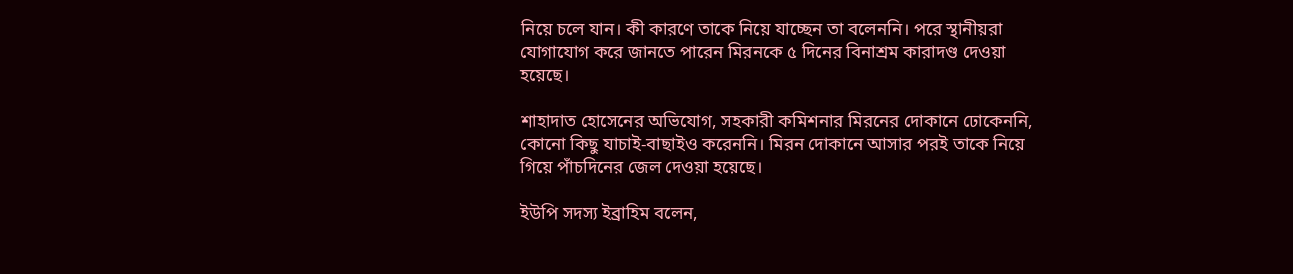নিয়ে চলে যান। কী কারণে তাকে নিয়ে যাচ্ছেন তা বলেননি। পরে স্থানীয়রা যোগাযোগ করে জানতে পারেন মিরনকে ৫ দিনের বিনাশ্রম কারাদণ্ড দেওয়া হয়েছে।

শাহাদাত হোসেনের অভিযোগ, সহকারী কমিশনার মিরনের দোকানে ঢোকেননি, কোনো কিছু যাচাই-বাছাইও করেননি। মিরন দোকানে আসার পরই তাকে নিয়ে গিয়ে পাঁচদিনের জেল দেওয়া হয়েছে।

ইউপি সদস্য ইব্রাহিম বলেন,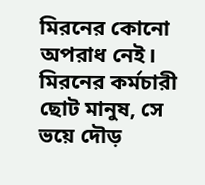মিরনের কোনো অপরাধ নেই। মিরনের কর্মচারী ছোট মানুষ, সে ভয়ে দৌড়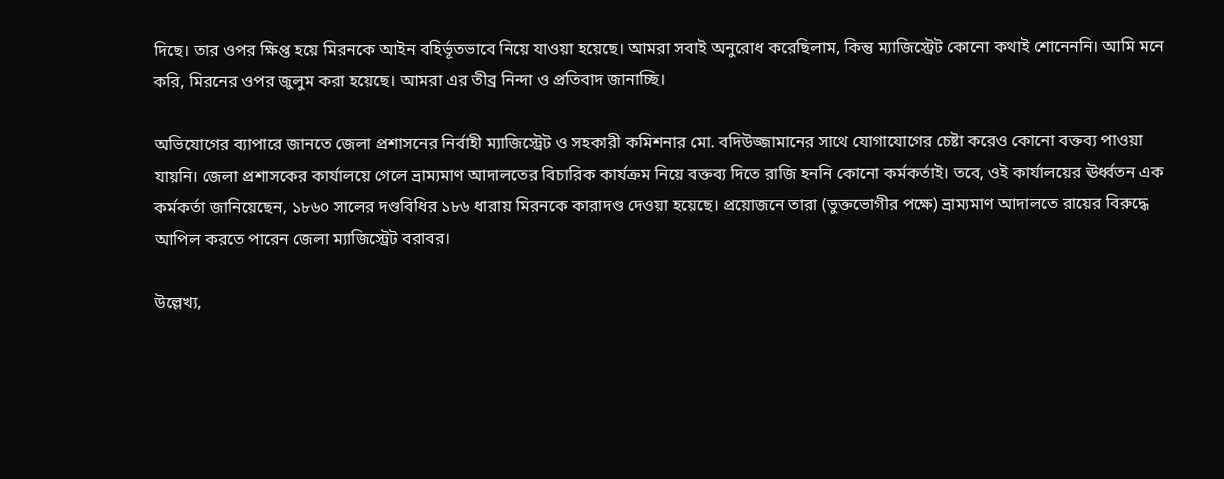দিছে। তার ওপর ক্ষিপ্ত হয়ে মিরনকে আইন বহির্ভূতভাবে নিয়ে যাওয়া হয়েছে। আমরা সবাই অনুরোধ করেছিলাম, কিন্তু ম্যাজিস্ট্রেট কোনো কথাই শোনেননি। আমি মনে করি, মিরনের ওপর জুলুম করা হয়েছে। আমরা এর তীব্র নিন্দা ও প্রতিবাদ জানাচ্ছি।

অভিযোগের ব্যাপারে জানতে জেলা প্রশাসনের নির্বাহী ম্যাজিস্ট্রেট ও সহকারী কমিশনার মো. বদিউজ্জামানের সাথে যোগাযোগের চেষ্টা করেও কোনো বক্তব্য পাওয়া যায়নি। জেলা প্রশাসকের কার্যালয়ে গেলে ভ্রাম্যমাণ আদালতের বিচারিক কার্যক্রম নিয়ে বক্তব্য দিতে রাজি হননি কোনো কর্মকর্তাই। তবে, ওই কার্যালয়ের ঊর্ধ্বতন এক কর্মকর্তা জানিয়েছেন, ১৮৬০ সালের দণ্ডবিধির ১৮৬ ধারায় মিরনকে কারাদণ্ড দেওয়া হয়েছে। প্রয়োজনে তারা (ভুক্তভোগীর পক্ষে) ভ্রাম্যমাণ আদালতে রায়ের বিরুদ্ধে আপিল করতে পারেন জেলা ম্যাজিস্ট্রেট বরাবর।

উল্লেখ্য,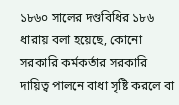১৮৬০ সালের দণ্ডবিধির ১৮৬ ধারায় বলা হয়েছে, কোনো সরকারি কর্মকর্তার সরকারি দায়িত্ব পালনে বাধা সৃষ্টি করলে বা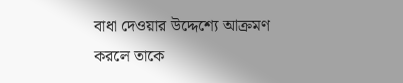বাধা দেওয়ার উদ্দেশ্যে আক্রমণ করলে তাকে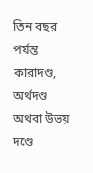তিন বছর পর্যন্ত কারাদণ্ড, অর্থদণ্ড অথবা উভয় দণ্ডে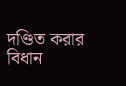দণ্ডিত করার বিধান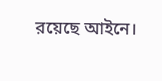রয়েছে আইনে।